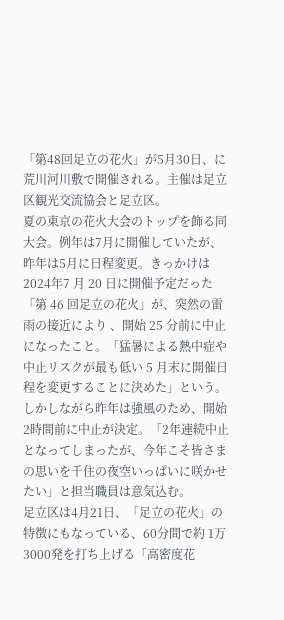「第48回足立の花火」が5月30日、に荒川河川敷で開催される。主催は足立区観光交流協会と足立区。
夏の東京の花火大会のトップを飾る同大会。例年は7月に開催していたが、昨年は5月に日程変更。きっかけは2024年7 月 20 日に開催予定だった「第 46 回足立の花火」が、突然の雷雨の接近により 、開始 25 分前に中止になったこと。「猛暑による熱中症や中止リスクが最も低い 5 月末に開催日程を変更することに決めた」という。しかしながら昨年は強風のため、開始2時間前に中止が決定。「2年連続中止となってしまったが、今年こそ皆さまの思いを千住の夜空いっぱいに咲かせたい」と担当職員は意気込む。
足立区は4月21日、「足立の花火」の特徴にもなっている、60分間で約 1万3000発を打ち上げる「高密度花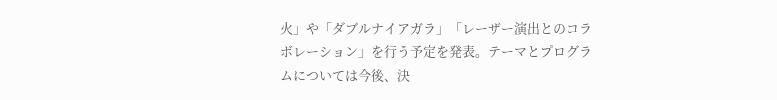火」や「ダブルナイアガラ」「レーザー演出とのコラボレーション」を行う予定を発表。テーマとプログラムについては今後、決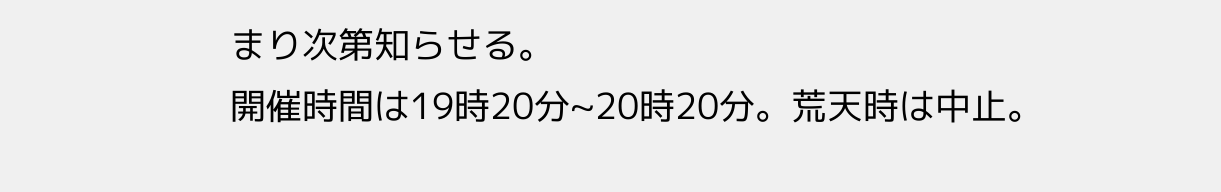まり次第知らせる。
開催時間は19時20分~20時20分。荒天時は中止。